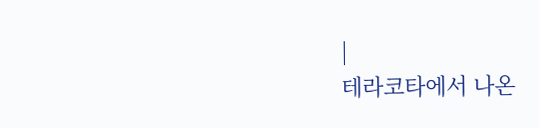|
테라코타에서 나온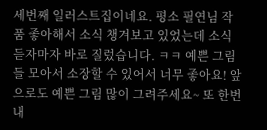세번째 일러스트집이네요. 평소 필연님 작품 좋아해서 소식 챙겨보고 있었는데 소식 듣자마자 바로 질렀습니다. ㅋㅋ 예쁜 그림들 모아서 소장할 수 있어서 너무 좋아요! 앞으로도 예쁜 그림 많이 그려주세요~ 또 한번 내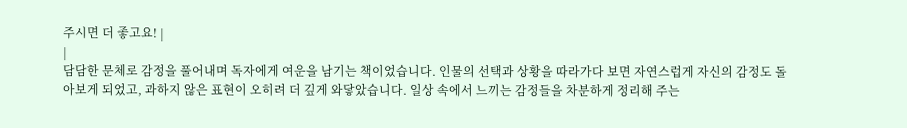주시면 더 좋고요! |
|
담담한 문체로 감정을 풀어내며 독자에게 여운을 남기는 책이었습니다. 인물의 선택과 상황을 따라가다 보면 자연스럽게 자신의 감정도 돌아보게 되었고, 과하지 않은 표현이 오히려 더 깊게 와닿았습니다. 일상 속에서 느끼는 감정들을 차분하게 정리해 주는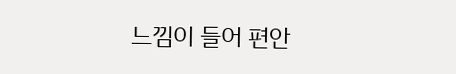느낌이 들어 편안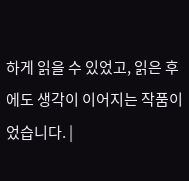하게 읽을 수 있었고, 읽은 후에도 생각이 이어지는 작품이었습니다. |